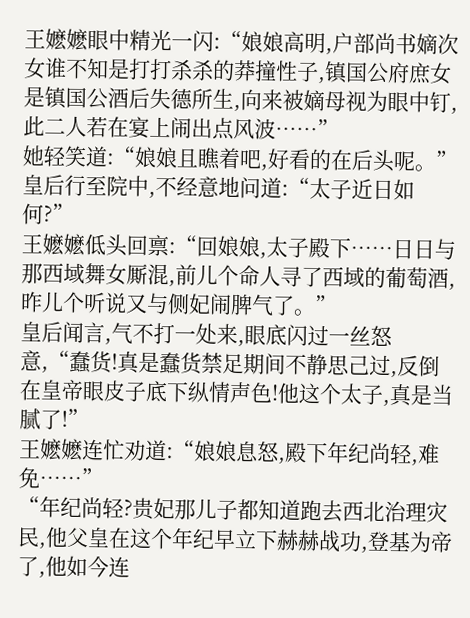王嬷嬷眼中精光一闪:“娘娘高明,户部尚书嫡次女谁不知是打打杀杀的莽撞性子,镇国公府庶女是镇国公酒后失德所生,向来被嫡母视为眼中钉,此二人若在宴上闹出点风波……”
她轻笑道:“娘娘且瞧着吧,好看的在后头呢。”
皇后行至院中,不经意地问道:“太子近日如何?”
王嬷嬷低头回禀:“回娘娘,太子殿下……日日与那西域舞女厮混,前儿个命人寻了西域的葡萄酒,昨儿个听说又与侧妃闹脾气了。”
皇后闻言,气不打一处来,眼底闪过一丝怒意,“蠢货!真是蠢货禁足期间不静思己过,反倒在皇帝眼皮子底下纵情声色!他这个太子,真是当腻了!”
王嬷嬷连忙劝道:“娘娘息怒,殿下年纪尚轻,难免……”
“年纪尚轻?贵妃那儿子都知道跑去西北治理灾民,他父皇在这个年纪早立下赫赫战功,登基为帝了,他如今连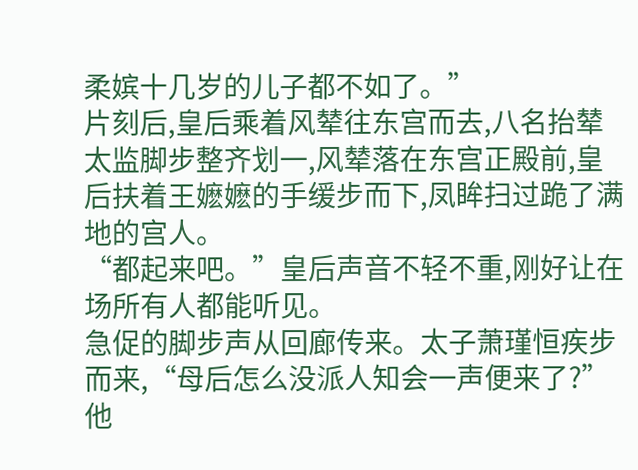柔嫔十几岁的儿子都不如了。”
片刻后,皇后乘着风辇往东宫而去,八名抬辇太监脚步整齐划一,风辇落在东宫正殿前,皇后扶着王嬷嬷的手缓步而下,凤眸扫过跪了满地的宫人。
“都起来吧。”皇后声音不轻不重,刚好让在场所有人都能听见。
急促的脚步声从回廊传来。太子萧瑾恒疾步而来,“母后怎么没派人知会一声便来了?”他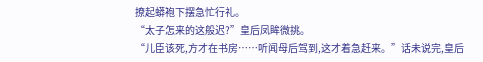撩起蟒袍下摆急忙行礼。
“太子怎来的这般迟?”皇后凤眸微挑。
“儿臣该死,方才在书房……听闻母后驾到,这才着急赶来。”话未说完,皇后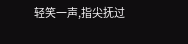轻笑一声,指尖抚过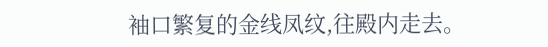袖口繁复的金线凤纹,往殿内走去。